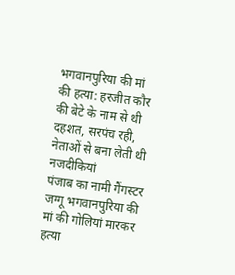भगवानपुरिया की मां की हत्या: हरजीत कौर की बेटे के नाम से थी दहशत, सरपंच रही, नेताओं से बना लेती थी नजदीकियां
पंजाब का नामी गैंगस्टर जग्गू भगवानपुरिया की मां की गोलियां मारकर हत्या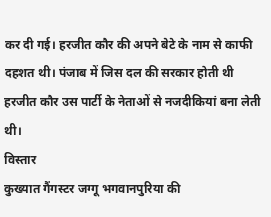कर दी गई। हरजीत कौर की अपने बेटे के नाम से काफी दहशत थी। पंजाब में जिस दल की सरकार होती थी हरजीत कौर उस पार्टी के नेताओं से नजदीकियां बना लेती थी।
विस्तार
कुख्यात गैंगस्टर जग्गू भगवानपुरिया की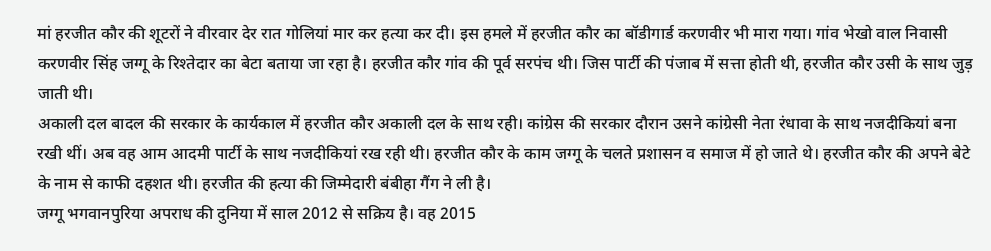मां हरजीत कौर की शूटरों ने वीरवार देर रात गोलियां मार कर हत्या कर दी। इस हमले में हरजीत कौर का बॉडीगार्ड करणवीर भी मारा गया। गांव भेखो वाल निवासी करणवीर सिंह जग्गू के रिश्तेदार का बेटा बताया जा रहा है। हरजीत कौर गांव की पूर्व सरपंच थी। जिस पार्टी की पंजाब में सत्ता होती थी, हरजीत कौर उसी के साथ जुड़ जाती थी।
अकाली दल बादल की सरकार के कार्यकाल में हरजीत कौर अकाली दल के साथ रही। कांग्रेस की सरकार दौरान उसने कांग्रेसी नेता रंधावा के साथ नजदीकियां बना रखी थीं। अब वह आम आदमी पार्टी के साथ नजदीकियां रख रही थी। हरजीत कौर के काम जग्गू के चलते प्रशासन व समाज में हो जाते थे। हरजीत कौर की अपने बेटे के नाम से काफी दहशत थी। हरजीत की हत्या की जिम्मेदारी बंबीहा गैंग ने ली है।
जग्गू भगवानपुरिया अपराध की दुनिया में साल 2012 से सक्रिय है। वह 2015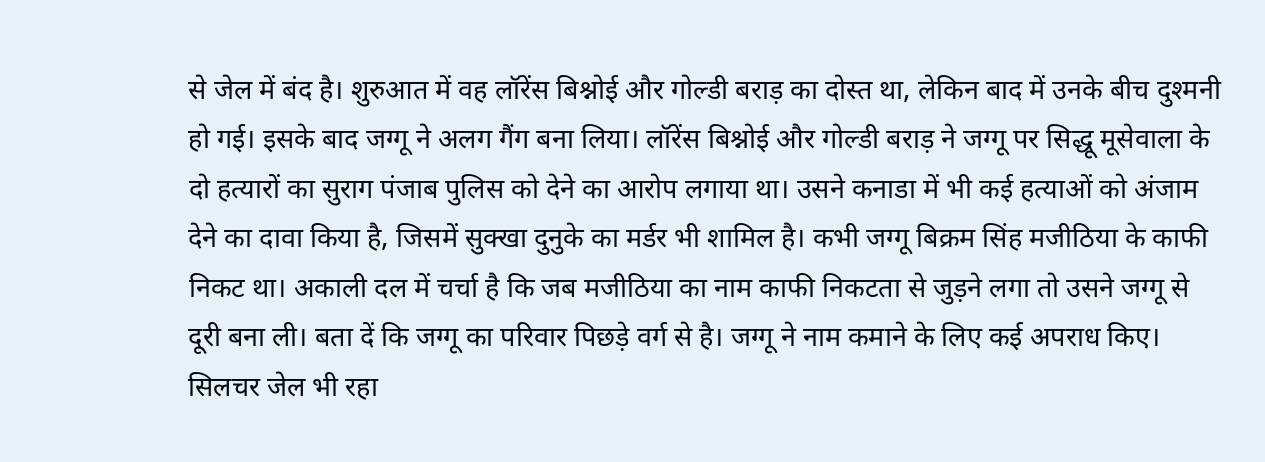से जेल में बंद है। शुरुआत में वह लॉरेंस बिश्नोई और गोल्डी बराड़ का दोस्त था, लेकिन बाद में उनके बीच दुश्मनी हो गई। इसके बाद जग्गू ने अलग गैंग बना लिया। लॉरेंस बिश्नोई और गोल्डी बराड़ ने जग्गू पर सिद्धू मूसेवाला के दो हत्यारों का सुराग पंजाब पुलिस को देने का आरोप लगाया था। उसने कनाडा में भी कई हत्याओं को अंजाम देने का दावा किया है, जिसमें सुक्खा दुनुके का मर्डर भी शामिल है। कभी जग्गू बिक्रम सिंह मजीठिया के काफी निकट था। अकाली दल में चर्चा है कि जब मजीठिया का नाम काफी निकटता से जुड़ने लगा तो उसने जग्गू से दूरी बना ली। बता दें कि जग्गू का परिवार पिछड़े वर्ग से है। जग्गू ने नाम कमाने के लिए कई अपराध किए।
सिलचर जेल भी रहा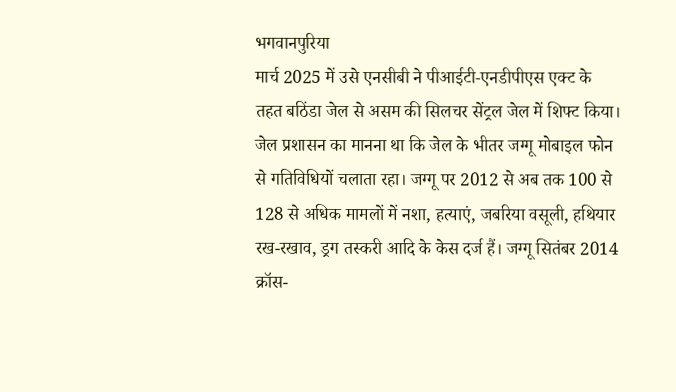भगवानपुरिया
मार्च 2025 में उसे एनसीबी ने पीआईटी‑एनडीपीएस एक्ट के तहत बठिंडा जेल से असम की सिलचर सेंट्रल जेल में शिफ्ट किया। जेल प्रशासन का मानना था कि जेल के भीतर जग्गू मोबाइल फोन से गतिविधियों चलाता रहा। जग्गू पर 2012 से अब तक 100 से 128 से अधिक मामलों में नशा, हत्याएं, जबरिया वसूली, हथियार रख-रखाव, ड्रग तस्करी आदि के केस दर्ज हैं। जग्गू सितंबर 2014 क्रॉस-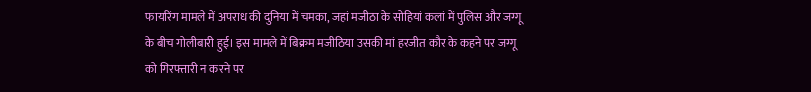फायरिंग मामले में अपराध की दुनिया में चमका, जहां मजीठा के सोहियां कलां में पुलिस और जग्गू के बीच गोलीबारी हुई। इस मामले में बिक्रम मजीठिया उसकी मां हरजीत कौर के कहने पर जग्गू को गिरफ्तारी न करने पर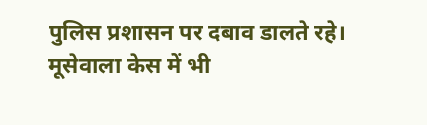पुलिस प्रशासन पर दबाव डालते रहे।
मूसेवाला केस में भी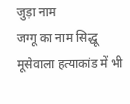जुड़ा नाम
जग्गू का नाम सिद्धू मूसेवाला हत्याकांड में भी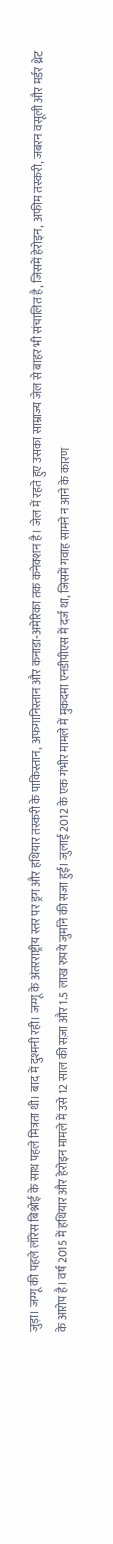जुड़ा। जग्गू की पहले लॉरेंस बिश्नोई के साथ पहले मित्रता थी। बाद में दुश्मनी रही। जग्गू के अंतरराष्ट्रीय स्तर पर ड्रग और हथियार तस्करी के पाकिस्तान, अफगानिस्तान और कनाडा‑अमेरिका तक कनेक्शन है। जेल में रहते हुए उसका साम्राज्य जेल से बाहर भी संचालित है, जिसमें हेरोइन, अफीम तस्करी, जबरन वसूली और मर्डर थ्रेट के आरोप है। वर्ष 2015 में हथियार और हेरोइन मामले में उसे 12 साल की सज़ा और 1.5 लाख रुपये जुर्माने की सजा हुई। जुलाई 2012 के एक गंभीर मामले में मुकदमा एनडीपीएस में दर्ज था, जिसमें गवाह सामने न आने के कारण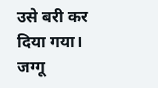उसे बरी कर दिया गया। जग्गू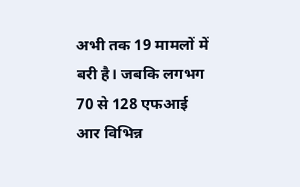अभी तक 19 मामलों में बरी है। जबकि लगभग 70 से 128 एफआई आर विभिन्न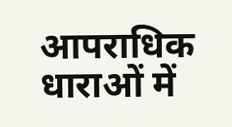आपराधिक धाराओं में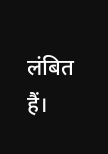लंबित हैं।